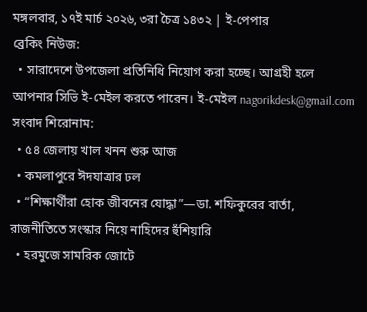মঙ্গলবার, ১৭ই মার্চ ২০২৬, ৩রা চৈত্র ১৪৩২ | ই-পেপার
ব্রেকিং নিউজ:
  • সারাদেশে উপজেলা প্রতিনিধি নিয়োগ করা হচ্ছে। আগ্রহী হলে আপনার সিভি ই-মেইল করতে পারেন। ই-মেইল nagorikdesk@gmail.com
সংবাদ শিরোনাম:
  • ৫৪ জেলায় খাল খনন শুরু আজ
  • কমলাপুরে ঈদযাত্রার ঢল
  • “শিক্ষার্থীরা হোক জীবনের যোদ্ধা”—ডা. শফিকুরের বার্তা, রাজনীতিতে সংস্কার নিয়ে নাহিদের হুঁশিয়ারি
  • হরমুজে সামরিক জোটে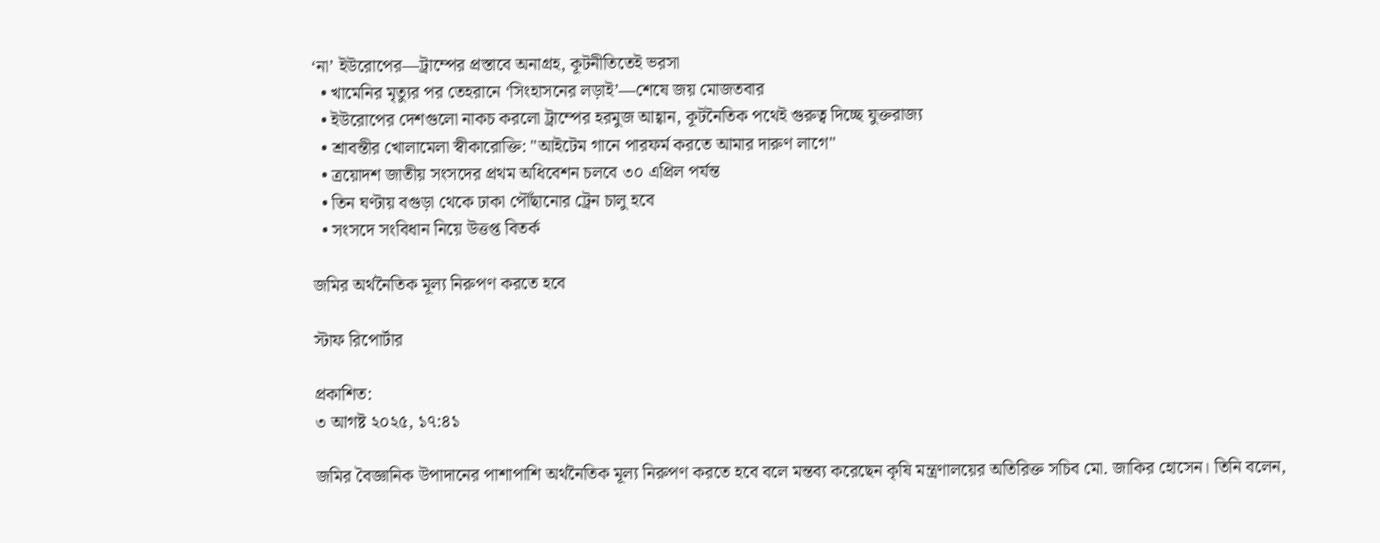‘না’ ইউরোপের—ট্রাম্পের প্রস্তাবে অনাগ্রহ, কূটনীতিতেই ভরসা
  • খামেনির মৃত্যুর পর তেহরানে ‘সিংহাসনের লড়াই’—শেষে জয় মোজতবার
  • ইউরোপের দেশগুলো নাকচ করলো ট্রাম্পের হরমুজ আহ্বান, কূটনৈতিক পথেই গুরুত্ব দিচ্ছে যুক্তরাজ্য
  • শ্রাবন্তীর খোলামেলা স্বীকারোক্তি: "আইটেম গানে পারফর্ম করতে আমার দারুণ লাগে"
  • ত্রয়োদশ জাতীয় সংসদের প্রথম অধিবেশন চলবে ৩০ এপ্রিল পর্যন্ত
  • তিন ঘণ্টায় বগুড়া থেকে ঢাকা পৌঁছানোর ট্রেন চালু হবে
  • সংসদে সংবিধান নিয়ে উত্তপ্ত বিতর্ক

জমির অর্থনৈতিক মূল্য নিরুপণ করতে হবে

স্টাফ রিপোর্টার

প্রকাশিত:
৩ আগষ্ট ২০২৫, ১৭:৪১

জমির বৈজ্ঞানিক উপাদানের পাশাপাশি অর্থনৈতিক মূল্য নিরুপণ করতে হবে বলে মন্তব্য করেছেন কৃষি মন্ত্রণালয়ের অতিরিক্ত সচিব মো. জাকির হোসেন। তিনি বলেন,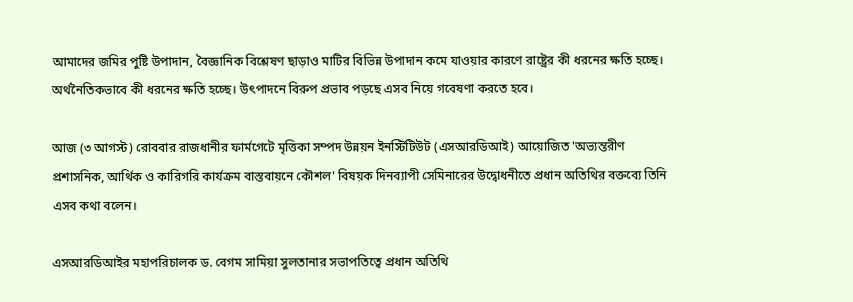আমাদের জমির পুষ্টি উপাদান, বৈজ্ঞানিক বিশ্লেষণ ছাড়াও মাটির বিভিন্ন উপাদান কমে যাওয়ার কারণে রাষ্ট্রের কী ধরনের ক্ষতি হচ্ছে। অর্থনৈতিকভাবে কী ধরনের ক্ষতি হচ্ছে। উৎপাদনে বিরুপ প্রভাব পড়ছে এসব নিয়ে গবেষণা করতে হবে।

আজ (৩ আগস্ট) রোববার রাজধানীর ফার্মগেটে মৃত্তিকা সম্পদ উন্নয়ন ইনস্টিটিউট (এসআরডিআই) আয়োজিত 'অভ্যন্তরীণ প্রশাসনিক, আর্থিক ও কারিগরি কার্যক্রম বাস্তবায়নে কৌশল' বিষয়ক দিনব্যাপী সেমিনারের উদ্বোধনীতে প্রধান অতিথির বক্তব্যে তিনি এসব কথা বলেন।

এসআরডিআইর মহাপরিচালক ড. বেগম সামিয়া সুলতানার সভাপতিত্বে প্রধান অতিথি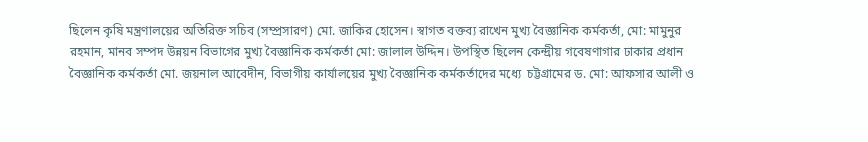ছিলেন কৃষি মন্ত্রণালয়ের অতিরিক্ত সচিব (সম্প্রসারণ) মো. জাকির হোসেন। স্বাগত বক্তব্য রাখেন মুখ্য বৈজ্ঞানিক কর্মকর্তা, মো: মামুনুর রহমান, মানব সম্পদ উন্নয়ন বিভাগের মুখ্য বৈজ্ঞানিক কর্মকর্তা মো: জালাল উদ্দিন। উপস্থিত ছিলেন কেন্দ্রীয় গবেষণাগার ঢাকার প্রধান বৈজ্ঞানিক কর্মকর্তা মো. জয়নাল আবেদীন, বিভাগীয় কার্যালয়ের মুখ্য বৈজ্ঞানিক কর্মকর্তাদের মধ্যে  চট্টগ্রামের ড. মো: আফসার আলী ও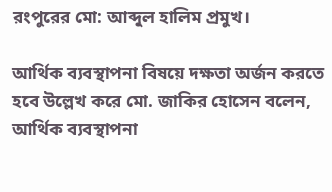রংপুরের মো: আব্দুল হালিম প্রমুখ।

আর্থিক ব্যবস্থাপনা বিষয়ে দক্ষতা অর্জন করতে হবে উল্লেখ করে মো. জাকির হোসেন বলেন,  আর্থিক ব্যবস্থাপনা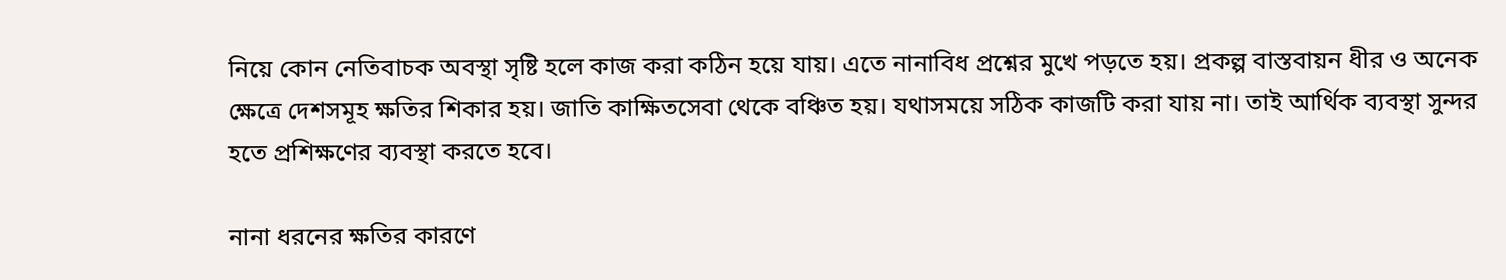নিয়ে কোন নেতিবাচক অবস্থা সৃষ্টি হলে কাজ করা কঠিন হয়ে যায়। এতে নানাবিধ প্রশ্নের মুখে পড়তে হয়। প্রকল্প বাস্তবায়ন ধীর ও অনেক ক্ষেত্রে দেশসমূহ ক্ষতির শিকার হয়। জাতি কাক্ষিতসেবা থেকে বঞ্চিত হয়। যথাসময়ে সঠিক কাজটি করা যায় না। তাই আর্থিক ব্যবস্থা সুন্দর হতে প্রশিক্ষণের ব্যবস্থা করতে হবে।

নানা ধরনের ক্ষতির কারণে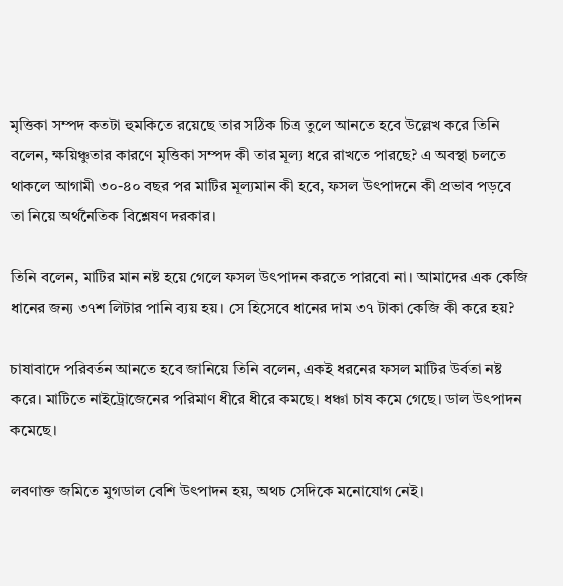মৃত্তিকা সম্পদ কতটা হুমকিতে রয়েছে তার সঠিক চিত্র তুলে আনতে হবে উল্লেখ করে তিনি বলেন, ক্ষয়িঞ্চুতার কারণে মৃত্তিকা সম্পদ কী তার মূল্য ধরে রাখতে পারছে? এ অবস্থা চলতে থাকলে আগামী ৩০-৪০ বছর পর মাটির মূল্যমান কী হবে, ফসল উৎপাদনে কী প্রভাব পড়বে তা নিয়ে অর্থনৈতিক বিশ্লেষণ দরকার।

তিনি বলেন, মাটির মান নষ্ট হয়ে গেলে ফসল উৎপাদন করতে পারবো না। আমাদের এক কেজি ধানের জন্য ৩৭শ লিটার পানি ব্যয় হয়। সে হিসেবে ধানের দাম ৩৭ টাকা কেজি কী করে হয়?

চাষাবাদে পরিবর্তন আনতে হবে জানিয়ে তিনি বলেন, একই ধরনের ফসল মাটির উর্বতা নষ্ট করে। মাটিতে নাইট্রোজেনের পরিমাণ ধীরে ধীরে কমছে। ধঞ্চা চাষ কমে গেছে। ডাল উৎপাদন কমেছে।

লবণাক্ত জমিতে মুগডাল বেশি উৎপাদন হয়, অথচ সেদিকে মনোযোগ নেই।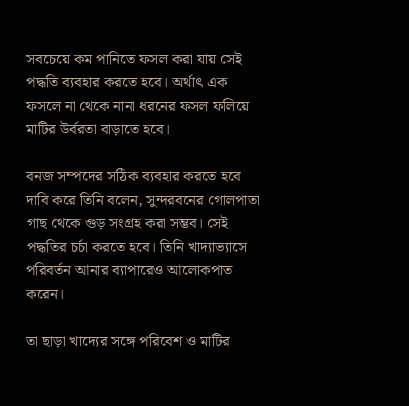সবচেয়ে কম পানিতে ফসল করা যায় সেই পদ্ধতি ব্যবহার করতে হবে। অর্থাৎ এক ফসলে না থেকে নানা ধরনের ফসল ফলিয়ে মাটির উর্বরতা বাড়াতে হবে।

বনজ সম্পদের সঠিক ব্যবহার করতে হবে দাবি করে তিনি বলেন, সুন্দরবনের গোলপাতা গাছ থেকে গুড় সংগ্রহ করা সম্ভব। সেই পদ্ধতির চর্চা করতে হবে। তিনি খাদ্যাভ্যাসে পরিবর্তন আনার ব্যাপারেও আলোকপাত করেন।

তা ছাড়া খাদ্যের সঙ্গে পরিবেশ ও মাটির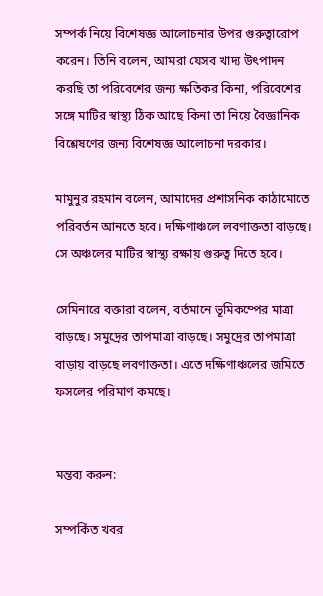সম্পর্ক নিয়ে বিশেষজ্ঞ আলোচনার উপর গুরুত্বারোপ করেন। তিনি বলেন, আমরা যেসব খাদ্য উৎপাদন করছি তা পরিবেশের জন্য ক্ষতিকর কিনা, পরিবেশের সঙ্গে মাটির স্বাস্থ্য ঠিক আছে কিনা তা নিয়ে বৈজ্ঞানিক বিশ্লেষণের জন্য বিশেষজ্ঞ আলোচনা দরকার।

মামুনুর রহমান বলেন, আমাদের প্রশাসনিক কাঠামোতে পরিবর্তন আনতে হবে। দক্ষিণাঞ্চলে লবণাক্ততা বাড়ছে। সে অঞ্চলের মাটির স্বাস্থ্য রক্ষায় গুরুত্ব দিতে হবে।

সেমিনারে বক্তারা বলেন, বর্তমানে ভূমিকম্পের মাত্রা বাড়ছে। সমুদ্রের তাপমাত্রা বাড়ছে। সমুদ্রের তাপমাত্রা বাড়ায় বাড়ছে লবণাক্ততা। এতে দক্ষিণাঞ্চলের জমিতে ফসলের পরিমাণ কমছে।


মন্তব্য করুন:

সম্পর্কিত খবর